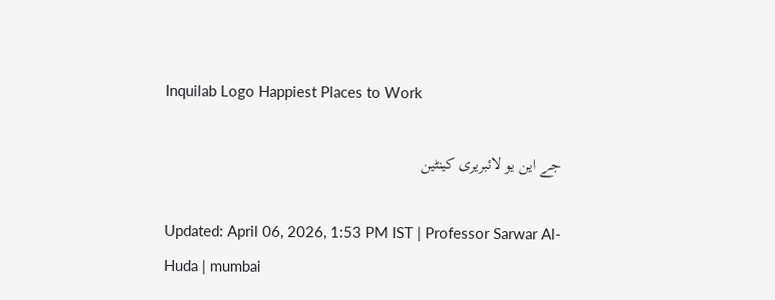Inquilab Logo Happiest Places to Work

جے این یو لائبریری کینٹین

Updated: April 06, 2026, 1:53 PM IST | Professor Sarwar Al-Huda | mumbai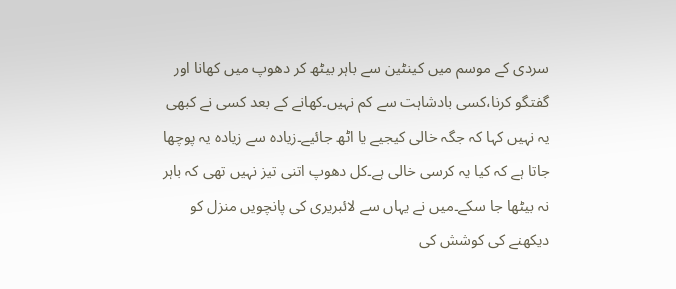سردی کے موسم میں کینٹین سے باہر بیٹھ کر دھوپ میں کھانا اور گفتگو کرنا،کسی بادشاہت سے کم نہیں۔کھانے کے بعد کسی نے کبھی یہ نہیں کہا کہ جگہ خالی کیجیے یا اٹھ جائیے۔زیادہ سے زیادہ یہ پوچھا جاتا ہے کہ کیا یہ کرسی خالی ہے۔کل دھوپ اتنی تیز نہیں تھی کہ باہر نہ بیٹھا جا سکے۔میں نے یہاں سے لائبریری کی پانچویں منزل کو دیکھنے کی کوشش کی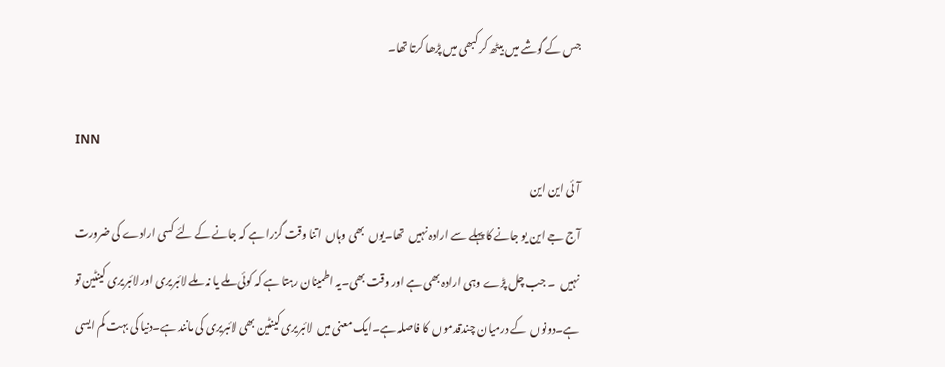جس کے گوشے میں بیٹھ کر کبھی میں پڑھا کرتا تھا۔

INN
آئی این این
آج جے این یو جانے کا پہلے سے ارادہ نہیں  تھا۔یوں  بھی وہاں  اتنا وقت گزرا ہے کہ جانے کے لئے کسی ارادے کی ضرورت نہیں  ۔ جب چل پڑے وہی ارادہ بھی ہے اور وقت بھی۔یہ اطمینان رہتا ہے کہ کوئی ملے یا نہ ملے لائبریری اور لائبریری کینٹین تو ہے۔دونوں  کے درمیان چندقدموں  کا فاصلہ ہے۔ایک معنی میں  لائبریری کینٹین بھی لائبریری کی مانند ہے۔دنیا کی بہت کم ایسی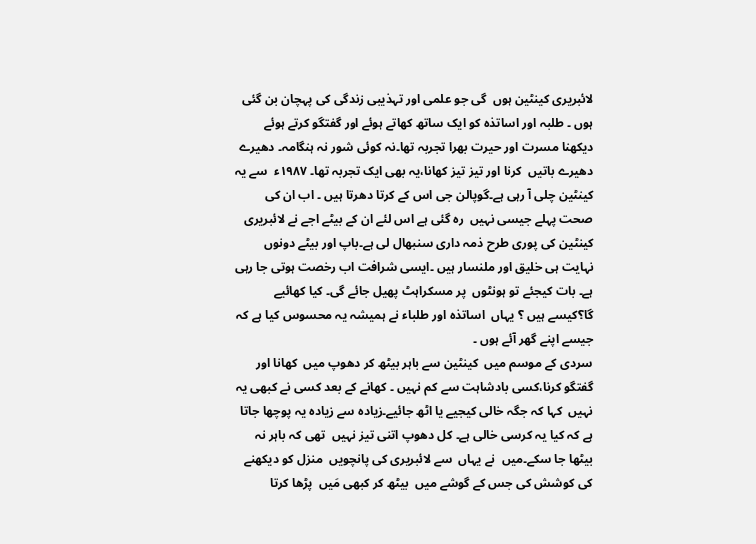لائبریری کینٹین ہوں  گی جو علمی اور تہذیبی زندگی کی پہچان بن گئی ہوں ۔ طلبہ اور اساتذہ کو ایک ساتھ کھاتے ہوئے اور گفتگو کرتے ہوئے دیکھنا مسرت اور حیرت بھرا تجربہ تھا۔نہ کوئی شور نہ ہنگامہ۔ دھیرے دھیرے باتیں  کرنا اور تیز تیز کھانا،یہ بھی ایک تجربہ تھا۔ ۱۹۸۷ء  سے یہ کینٹین چلی آ رہی ہے۔گوپالن جی اس کے کرتا دھرتا ہیں ۔ اب ان کی صحت پہلے جیسی نہیں  رہ گئی ہے اس لئے ان کے بیٹے اجے نے لائبریری کینٹین کی پوری طرح ذمہ داری سنبھال لی ہے۔باپ اور بیٹے دونوں  نہایت ہی خلیق اور ملنسار ہیں ۔ایسی شرافت اب رخصت ہوتی جا رہی ہے۔ بات کیجئے تو ہونٹوں  پر مسکراہٹ پھیل جائے گی۔ کیا کھائیے گا؟کیسے ہیں ؟ یہاں  اساتذہ اور طلباء نے ہمیشہ یہ محسوس کیا ہے کہ جیسے اپنے گھر آئے ہوں ۔
سردی کے موسم میں  کینٹین سے باہر بیٹھ کر دھوپ میں  کھانا اور گفتگو کرنا،کسی بادشاہت سے کم نہیں ۔ کھانے کے بعد کسی نے کبھی یہ نہیں  کہا کہ جگہ خالی کیجیے یا اٹھ جائیے۔زیادہ سے زیادہ یہ پوچھا جاتا ہے کہ کیا یہ کرسی خالی ہے۔ کل دھوپ اتنی تیز نہیں  تھی کہ باہر نہ بیٹھا جا سکے۔میں  نے یہاں  سے لائبریری کی پانچویں  منزل کو دیکھنے کی کوشش کی جس کے گوشے میں  بیٹھ کر کبھی مَیں  پڑھا کرتا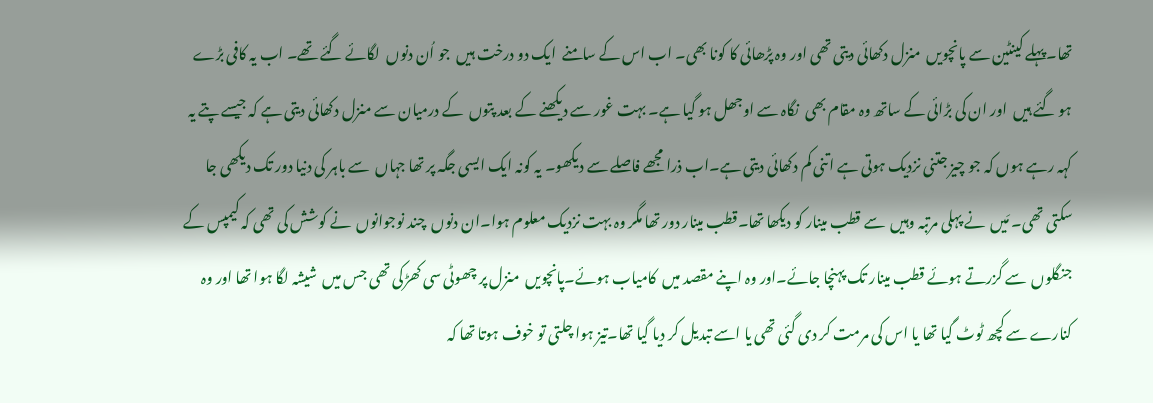تھا۔پہلے کینٹین سے پانچویں  منزل دکھائی دیتی تھی اور وہ پڑھائی کا کونا بھی۔ اب اس کے سامنے  ایک دو درخت ہیں  جو اُن دنوں  لگائے گئے تھے۔ اب یہ کافی بڑے ہو گئے ہیں  اور ان کی بڑائی کے ساتھ وہ مقام بھی  نگاہ سے اوجھل ہو گیا ہے۔ بہت غور سے دیکھنے کے بعد پتوں  کے درمیان سے منزل دکھائی دیتی ہے کہ جیسے پتے یہ کہہ رہے ہوں کہ جو چیز جتنی نزدیک ہوتی ہے اتنی کم دکھائی دیتی ہے۔اب ذرا مجھے فاصلے سے دیکھو۔ یہ کونہ ایک ایسی جگہ پر تھا جہاں  سے باہر کی دنیا دور تک دیکھی جا سکتی تھی۔ مَیں  نے پہلی مرتبہ وہیں  سے قطب مینار کو دیکھا تھا۔قطب مینار دور تھا مگر وہ بہت نزدیک معلوم ہوا۔ان دنوں  چند نوجوانوں  نے کوشش کی تھی کہ کیمپس کے جنگلوں  سے گزرتے ہوئے قطب مینار تک پہنچا جائے۔اور وہ اپنے مقصد میں  کامیاب ہوئے۔پانچویں  منزل پر چھوٹی سی کھڑکی تھی جس میں  شیشہ لگا ہوا تھا اور وہ کنارے سے کچھ ٹوٹ گیا تھا یا اس کی مرمت کر دی گئی تھی یا اسے تبدیل کر دیا گیا تھا۔تیز ہوا چلتی تو خوف ہوتا تھا کہ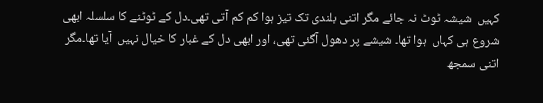کہیں  شیشہ ٹوٹ نہ جائے مگر اتنی بلندی تک تیز ہوا کم کم آتی تھی۔دل کے ٹوٹنے کا سلسلہ ابھی شروع ہی کہاں  ہوا تھا۔ شیشے پر دھول آگئی تھی، اور ابھی دل کے غبار کا خیال نہیں  آیا تھا۔مگر اتنی سمجھ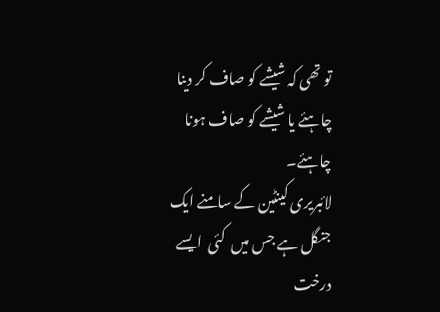تو تھی کہ شیشے کو صاف کر دینا چاہئے یا شیشے کو صاف ہونا چاہئے۔
لائبریری کینٹین کے سامنے ایک جنگل ہے جس میں  کئی  ایسے  درخت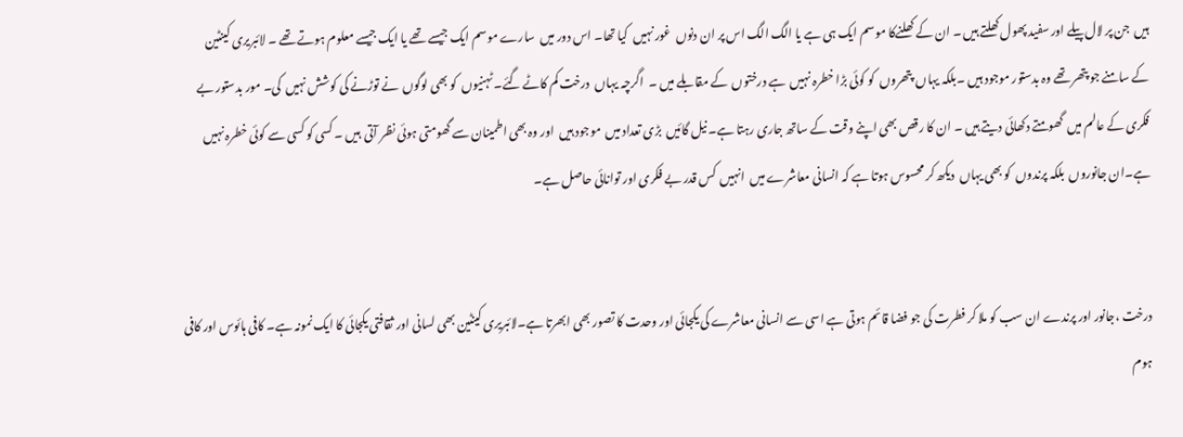ہیں  جن پر لال پیلے اور سفید پھول کھلتے ہیں ۔ ان کے کھلنےکا موسم ایک ہی ہے یا الگ الگ اس پر ان دنوں  غور نہیں  کیا تھا۔ اس دور میں  سارے موسم ایک جیسے تھے یا ایک جیسے معلوم ہوتے تھے ۔ لائبریری کینٹین کے سامنے جو پتھر تھے وہ بدستور موجود ہیں ۔بلکہ یہاں  پتھروں  کو کوئی بڑا خطرہ نہیں  ہے درختوں  کے مقابلے میں ۔  اگرچہ یہاں  درخت کم کاٹے گئے۔ ٹہنیوں  کو بھی لوگوں  نے توڑنے کی کوشش نہیں  کی۔ مور بدستور بے فکری کے عالم میں  گھومتے دکھائی دیتے ہیں ۔ ان کا رقص بھی اپنے وقت کے ساتھ جاری رہتا ہے۔ نیل گائیں  بڑی تعداد میں  موجود ہیں  اور وہ بھی اطمینان سے گھومتی ہوئی نظر آتی  ہیں ۔ کسی کو کسی سے کوئی خطرہ نہیں  ہے۔ان جانوروں  بلکہ پرندوں  کو بھی یہاں  دیکھ کر محسوس ہوتا ہے کہ انسانی معاشرے میں  انہیں  کس قدر بے فکری اور توانائی حاصل ہے۔


درخت ،جانور اور پرندے ان سب کو ملا کر فطرت کی جو فضا قائم ہوتی ہے اسی سے انسانی معاشرے کی یکجائی اور وحدت کا تصور بھی ابھرتا ہے۔لائبریری کینٹین بھی لسانی اور ثقافتی یکجائی کا ایک نمونہ ہے۔ کافی ہائوس اور کافی ہوم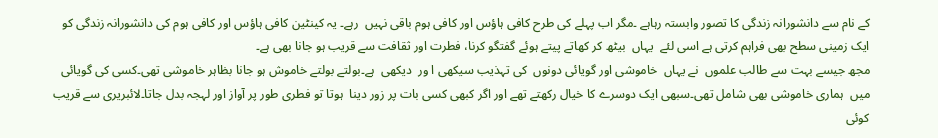کے نام سے دانشورانہ زندگی کا تصور وابستہ رہاہے ۔مگر اب پہلے کی طرح کافی ہاؤس اور کافی ہوم باقی نہیں  رہے۔ یہ کینٹین کافی ہاؤس اور کافی ہوم کی دانشورانہ زندگی کو ایک زمینی سطح بھی فراہم کرتی ہے اسی لئے  یہاں  بیٹھ کر کھاتے پیتے ہوئے گفتگو کرنا، فطرت اور ثقافت سے قریب ہو جانا بھی ہے۔
مجھ جیسے بہت سے طالب علموں  نے یہاں  خاموشی اور گویائی دونوں  کی تہذیب سیکھی ا ور  دیکھی  ہے۔بولتے بولتے خاموش ہو جانا بظاہر خاموشی تھی۔کسی کی گویائی میں  ہماری خاموشی بھی شامل تھی۔سبھی ایک دوسرے کا خیال رکھتے تھے اور اگر کبھی کسی بات پر زور دینا  ہوتا تو فطری طور پر آواز اور لہجہ بدل جاتا۔لائبریری سے قریب کوئی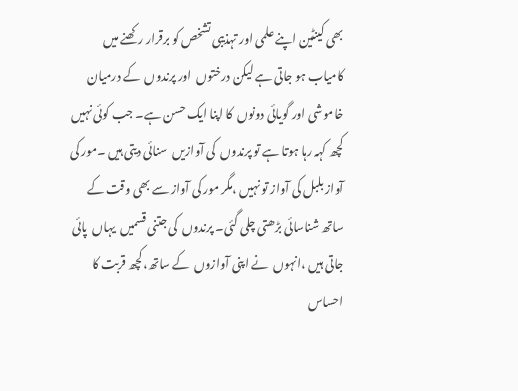بھی کینٹین اپنے علمی اور تہذیبی تشخص کو برقرار رکھنے میں  کامیاب ہو جاتی ہے لیکن درختوں  اور پرندوں  کے درمیان خاموشی اور گویائی دونوں  کا اپنا ایک حسن ہے۔ جب کوئی نہیں  کچھ کہہ رہا ہوتا ہے تو پرندوں  کی آوازیں  سنائی دیتی ہیں ۔مور کی آواز بلبل کی آواز تو نہیں ،مگر مور کی آواز سے بھی وقت کے ساتھ شناسائی بڑھتی چلی گئی۔ پرندوں  کی جتنی قسمیں  یہاں  پائی جاتی ہیں ،انہوں  نے اپنی آوازوں  کے ساتھ،کچھ قربت کا احساس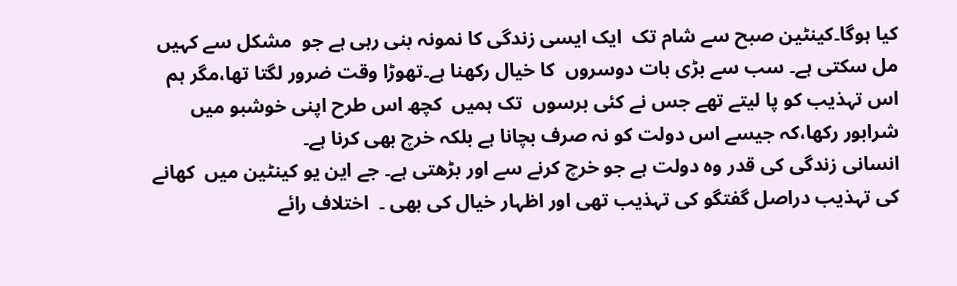کیا ہوگا۔کینٹین صبح سے شام تک  ایک ایسی زندگی کا نمونہ بنی رہی ہے جو  مشکل سے کہیں  مل سکتی ہے۔ سب سے بڑی بات دوسروں  کا خیال رکھنا ہے۔تھوڑا وقت ضرور لگتا تھا،مگر ہم اس تہذیب کو پا لیتے تھے جس نے کئی برسوں  تک ہمیں  کچھ اس طرح اپنی خوشبو میں  شرابور رکھا،کہ جیسے اس دولت کو نہ صرف بچانا ہے بلکہ خرچ بھی کرنا ہے۔
انسانی زندگی کی قدر وہ دولت ہے جو خرچ کرنے سے اور بڑھتی ہے۔ جے این یو کینٹین میں  کھانے کی تہذیب دراصل گفتگو کی تہذیب تھی اور اظہار خیال کی بھی ۔  اختلاف رائے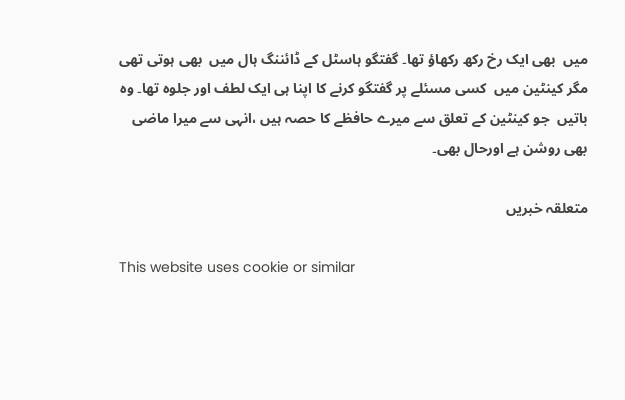میں  بھی ایک رخ رکھ رکھاؤ تھا۔ گفتگو ہاسٹل کے ڈائننگ ہال میں  بھی ہوتی تھی مگر کینٹین میں  کسی مسئلے پر گفتگو کرنے کا اپنا ہی ایک لطف اور جلوہ تھا۔ وہ باتیں  جو کینٹین کے تعلق سے میرے حافظے کا حصہ ہیں ،انہی سے میرا ماضی بھی روشن ہے اورحال بھی۔

متعلقہ خبریں

This website uses cookie or similar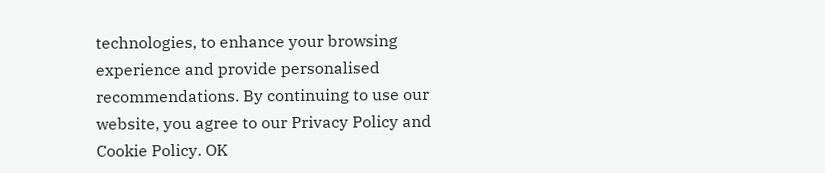technologies, to enhance your browsing experience and provide personalised recommendations. By continuing to use our website, you agree to our Privacy Policy and Cookie Policy. OK